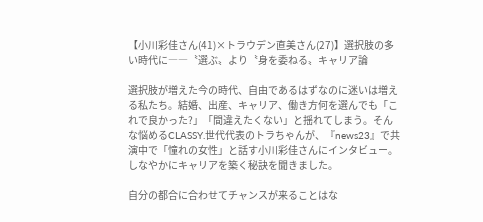【小川彩佳さん(41)×トラウデン直美さん(27)】選択肢の多い時代に――〝選ぶ〟より〝身を委ねる〟キャリア論

選択肢が増えた今の時代、自由であるはずなのに迷いは増える私たち。結婚、出産、キャリア、働き方何を選んでも「これで良かった?」「間違えたくない」と揺れてしまう。そんな悩めるCLASSY.世代代表のトラちゃんが、『news23』で共演中で「憧れの女性」と話す小川彩佳さんにインタビュー。しなやかにキャリアを築く秘訣を聞きました。

自分の都合に合わせてチャンスが来ることはな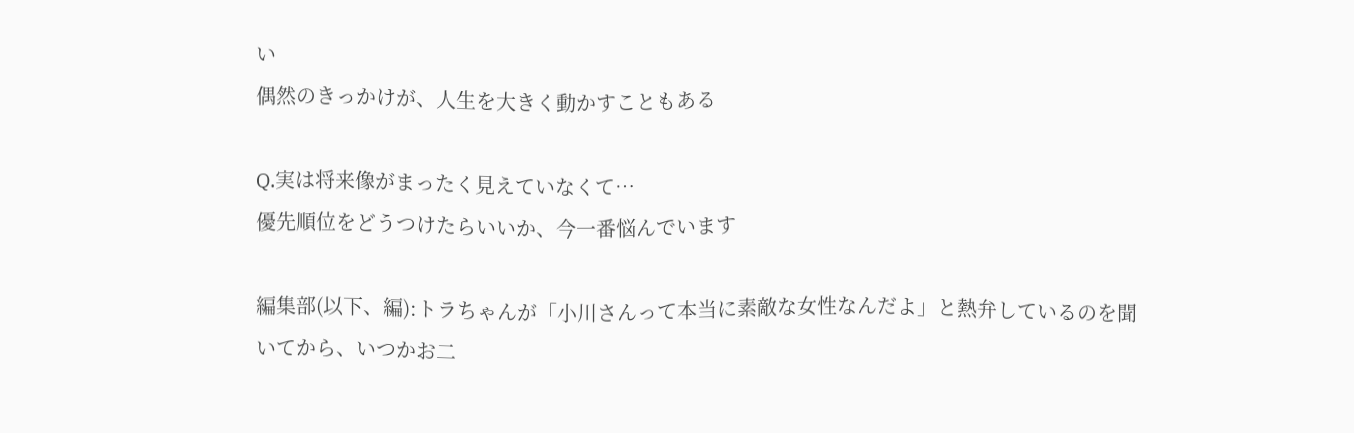い
偶然のきっかけが、人生を大きく動かすこともある

Q.実は将来像がまったく見えていなくて…
優先順位をどうつけたらいいか、今一番悩んでいます

編集部(以下、編):トラちゃんが「小川さんって本当に素敵な女性なんだよ」と熱弁しているのを聞いてから、いつかお二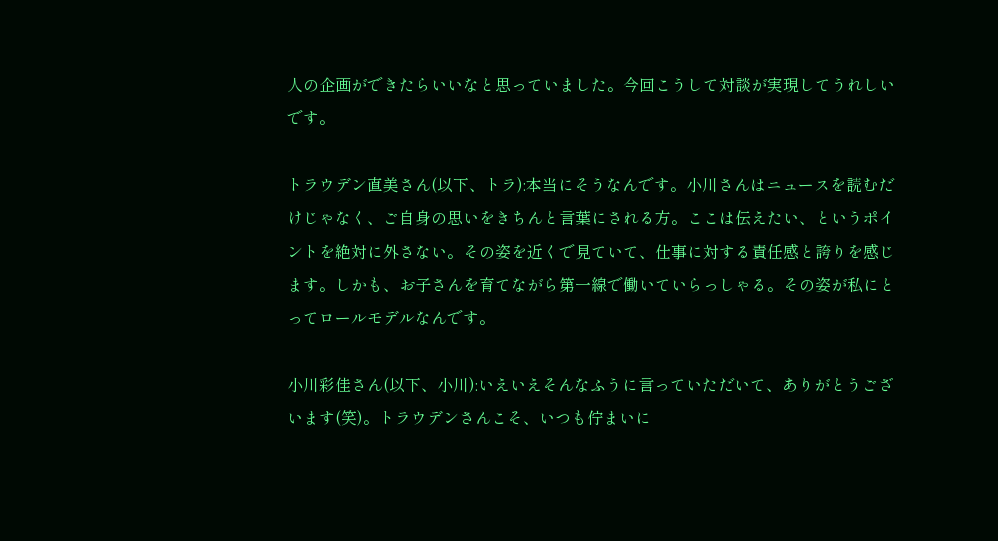人の企画ができたらいいなと思っていました。今回こうして対談が実現してうれしいです。

トラウデン直美さん(以下、トラ):本当にそうなんです。小川さんはニュースを読むだけじゃなく、ご自身の思いをきちんと言葉にされる方。ここは伝えたい、というポイントを絶対に外さない。その姿を近くで見ていて、仕事に対する責任感と誇りを感じます。しかも、お子さんを育てながら第一線で働いていらっしゃる。その姿が私にとってロールモデルなんです。

小川彩佳さん(以下、小川):いえいえそんなふうに言っていただいて、ありがとうございます(笑)。トラウデンさんこそ、いつも佇まいに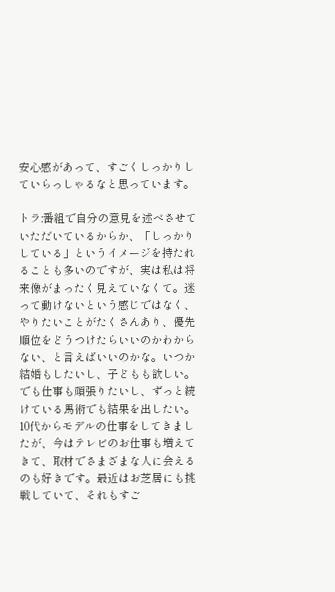安心感があって、すごくしっかりしていらっしゃるなと思っています。

トラ:番組で自分の意見を述べさせていただいているからか、「しっかりしている」というイメージを持たれることも多いのですが、実は私は将来像がまったく見えていなくて。迷って動けないという感じではなく、やりたいことがたくさんあり、優先順位をどうつけたらいいのかわからない、と言えばいいのかな。いつか結婚もしたいし、子どもも欲しい。でも仕事も頑張りたいし、ずっと続けている馬術でも結果を出したい。10代からモデルの仕事をしてきましたが、今はテレビのお仕事も増えてきて、取材でさまざまな人に会えるのも好きです。最近はお芝居にも挑戦していて、それもすご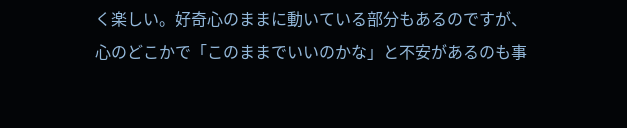く楽しい。好奇心のままに動いている部分もあるのですが、心のどこかで「このままでいいのかな」と不安があるのも事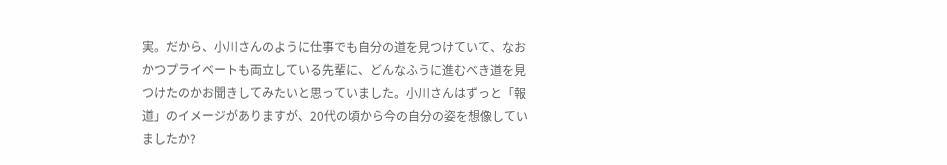実。だから、小川さんのように仕事でも自分の道を見つけていて、なおかつプライベートも両立している先輩に、どんなふうに進むべき道を見つけたのかお聞きしてみたいと思っていました。小川さんはずっと「報道」のイメージがありますが、20代の頃から今の自分の姿を想像していましたか?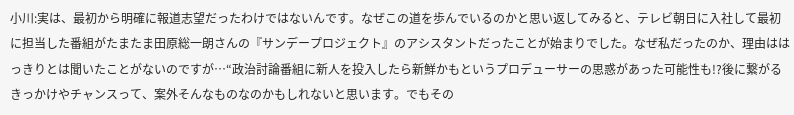小川:実は、最初から明確に報道志望だったわけではないんです。なぜこの道を歩んでいるのかと思い返してみると、テレビ朝日に入社して最初に担当した番組がたまたま田原総一朗さんの『サンデープロジェクト』のアシスタントだったことが始まりでした。なぜ私だったのか、理由ははっきりとは聞いたことがないのですが…“政治討論番組に新人を投入したら新鮮かもというプロデューサーの思惑があった可能性も!?後に繋がるきっかけやチャンスって、案外そんなものなのかもしれないと思います。でもその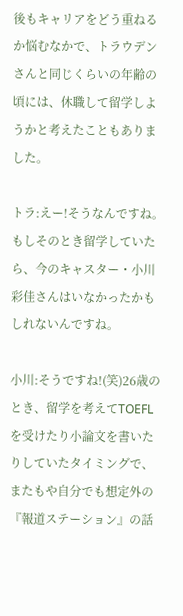後もキャリアをどう重ねるか悩むなかで、トラウデンさんと同じくらいの年齢の頃には、休職して留学しようかと考えたこともありました。

トラ:えー!そうなんですね。もしそのとき留学していたら、今のキャスター・小川彩佳さんはいなかったかもしれないんですね。

小川:そうですね!(笑)26歳のとき、留学を考えてTOEFLを受けたり小論文を書いたりしていたタイミングで、またもや自分でも想定外の『報道ステーション』の話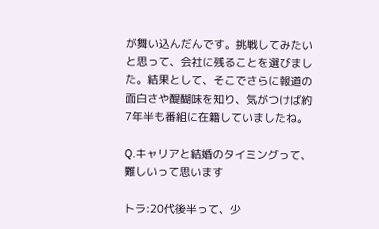が舞い込んだんです。挑戦してみたいと思って、会社に残ることを選びました。結果として、そこでさらに報道の面白さや醍醐味を知り、気がつけば約7年半も番組に在籍していましたね。

Q.キャリアと結婚のタイミングって、難しいって思います

トラ:20代後半って、少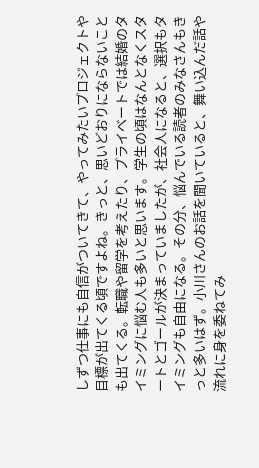しずつ仕事にも自信がついてきて、やってみたいプロジェクトや目標が出てくる頃ですよね。きっと、思いどおりにならないことも出てくる。転職や留学を考えたり、プライベートでは結婚のタイミングに悩む人も多いと思います。学生の頃はなんとなくスタートとゴールが決まっていましたが、社会人になると、選択もタイミングも自由になる。その分、悩んでいる読者のみなさんもきっと多いはず。小川さんのお話を聞いていると、舞い込んだ話や流れに身を委ねてみ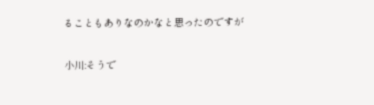ることもありなのかなと思ったのですが

小川:そうで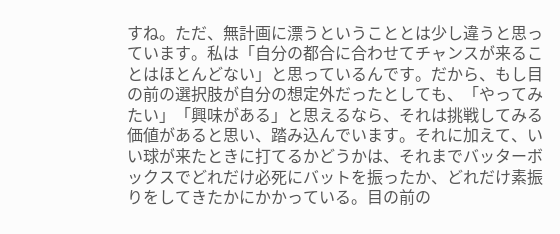すね。ただ、無計画に漂うということとは少し違うと思っています。私は「自分の都合に合わせてチャンスが来ることはほとんどない」と思っているんです。だから、もし目の前の選択肢が自分の想定外だったとしても、「やってみたい」「興味がある」と思えるなら、それは挑戦してみる価値があると思い、踏み込んでいます。それに加えて、いい球が来たときに打てるかどうかは、それまでバッターボックスでどれだけ必死にバットを振ったか、どれだけ素振りをしてきたかにかかっている。目の前の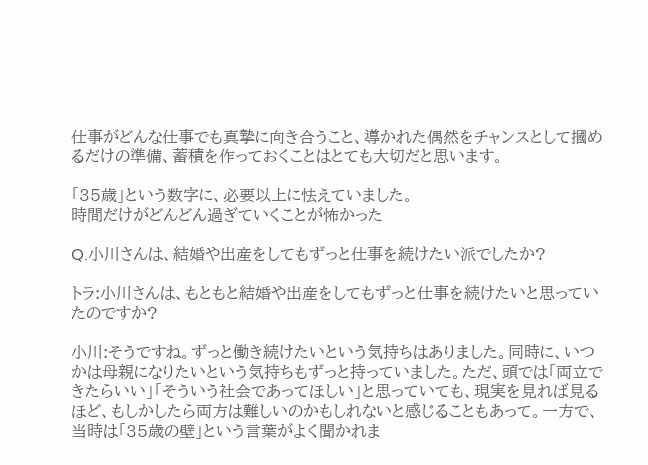仕事がどんな仕事でも真摯に向き合うこと、導かれた偶然をチャンスとして摑めるだけの準備、蓄積を作っておくことはとても大切だと思います。

「35歳」という数字に、必要以上に怯えていました。
時間だけがどんどん過ぎていくことが怖かった

Q.小川さんは、結婚や出産をしてもずっと仕事を続けたい派でしたか?

トラ:小川さんは、もともと結婚や出産をしてもずっと仕事を続けたいと思っていたのですか?

小川:そうですね。ずっと働き続けたいという気持ちはありました。同時に、いつかは母親になりたいという気持ちもずっと持っていました。ただ、頭では「両立できたらいい」「そういう社会であってほしい」と思っていても、現実を見れば見るほど、もしかしたら両方は難しいのかもしれないと感じることもあって。一方で、当時は「35歳の壁」という言葉がよく聞かれま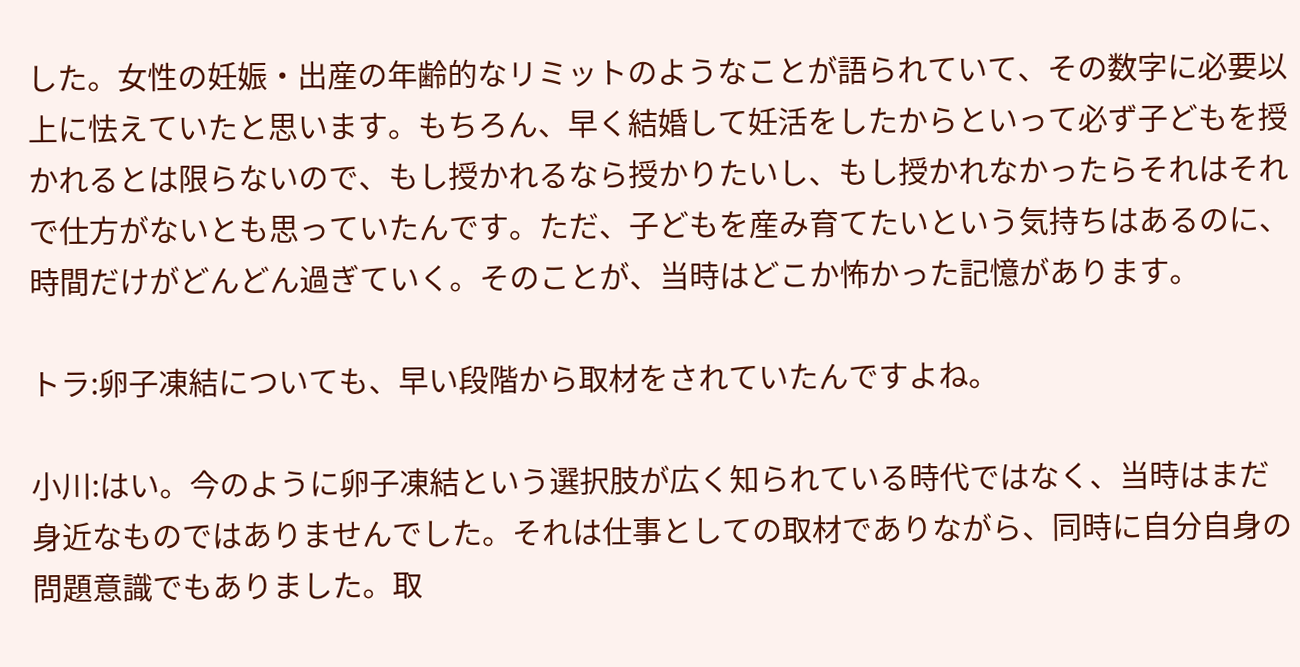した。女性の妊娠・出産の年齢的なリミットのようなことが語られていて、その数字に必要以上に怯えていたと思います。もちろん、早く結婚して妊活をしたからといって必ず子どもを授かれるとは限らないので、もし授かれるなら授かりたいし、もし授かれなかったらそれはそれで仕方がないとも思っていたんです。ただ、子どもを産み育てたいという気持ちはあるのに、時間だけがどんどん過ぎていく。そのことが、当時はどこか怖かった記憶があります。

トラ:卵子凍結についても、早い段階から取材をされていたんですよね。

小川:はい。今のように卵子凍結という選択肢が広く知られている時代ではなく、当時はまだ身近なものではありませんでした。それは仕事としての取材でありながら、同時に自分自身の問題意識でもありました。取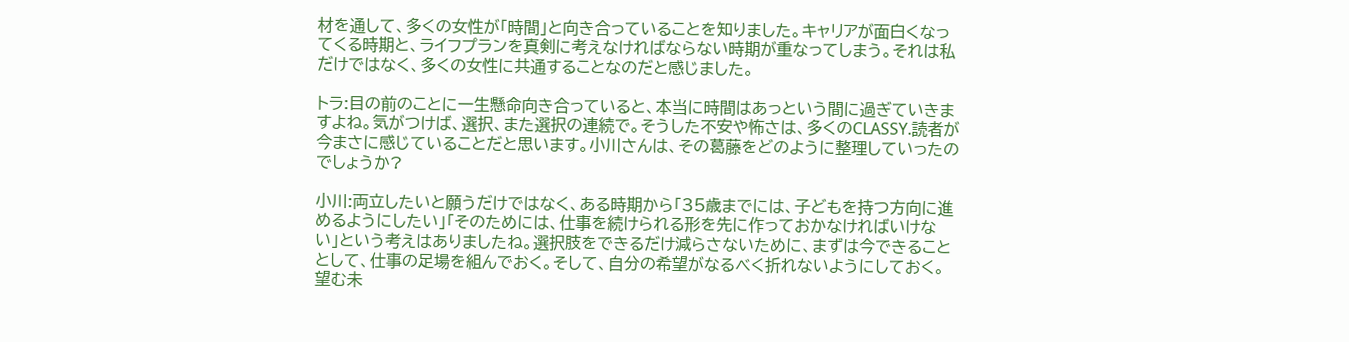材を通して、多くの女性が「時間」と向き合っていることを知りました。キャリアが面白くなってくる時期と、ライフプランを真剣に考えなければならない時期が重なってしまう。それは私だけではなく、多くの女性に共通することなのだと感じました。

トラ:目の前のことに一生懸命向き合っていると、本当に時間はあっという間に過ぎていきますよね。気がつけば、選択、また選択の連続で。そうした不安や怖さは、多くのCLASSY.読者が今まさに感じていることだと思います。小川さんは、その葛藤をどのように整理していったのでしょうか?

小川:両立したいと願うだけではなく、ある時期から「35歳までには、子どもを持つ方向に進めるようにしたい」「そのためには、仕事を続けられる形を先に作っておかなければいけない」という考えはありましたね。選択肢をできるだけ減らさないために、まずは今できることとして、仕事の足場を組んでおく。そして、自分の希望がなるべく折れないようにしておく。望む未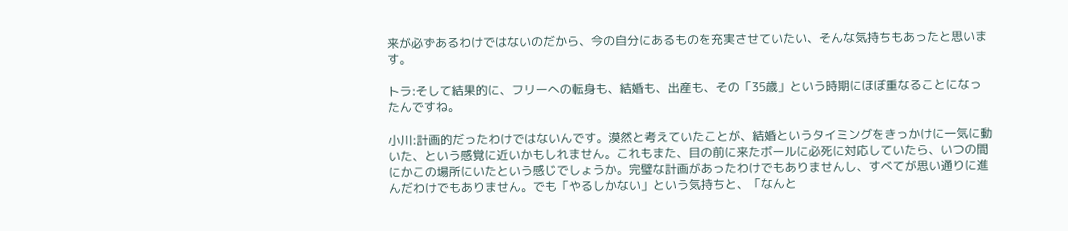来が必ずあるわけではないのだから、今の自分にあるものを充実させていたい、そんな気持ちもあったと思います。

トラ:そして結果的に、フリーへの転身も、結婚も、出産も、その「35歳」という時期にほぼ重なることになったんですね。

小川:計画的だったわけではないんです。漠然と考えていたことが、結婚というタイミングをきっかけに一気に動いた、という感覚に近いかもしれません。これもまた、目の前に来たボールに必死に対応していたら、いつの間にかこの場所にいたという感じでしょうか。完璧な計画があったわけでもありませんし、すべてが思い通りに進んだわけでもありません。でも「やるしかない」という気持ちと、「なんと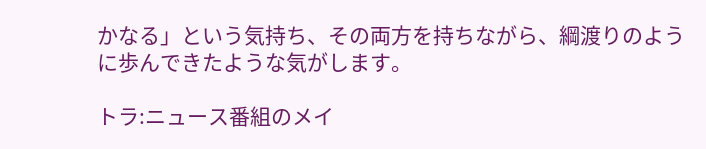かなる」という気持ち、その両方を持ちながら、綱渡りのように歩んできたような気がします。

トラ:ニュース番組のメイ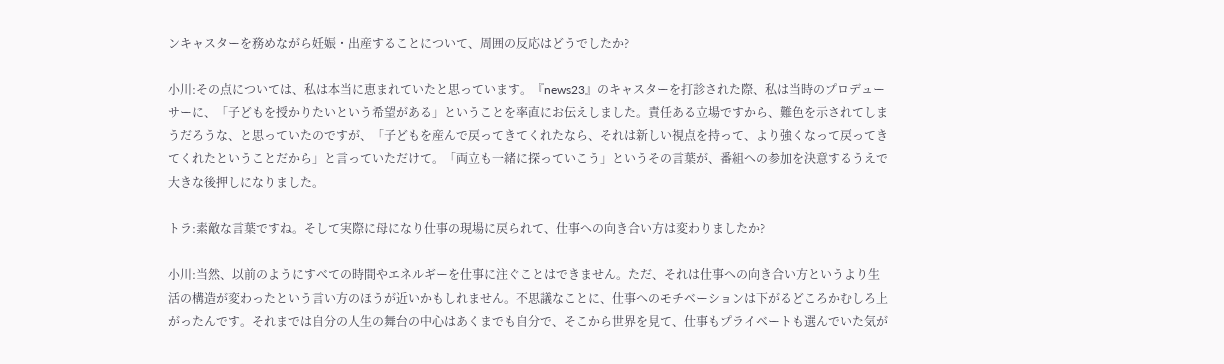ンキャスターを務めながら妊娠・出産することについて、周囲の反応はどうでしたか?

小川:その点については、私は本当に恵まれていたと思っています。『news23』のキャスターを打診された際、私は当時のプロデューサーに、「子どもを授かりたいという希望がある」ということを率直にお伝えしました。責任ある立場ですから、難色を示されてしまうだろうな、と思っていたのですが、「子どもを産んで戻ってきてくれたなら、それは新しい視点を持って、より強くなって戻ってきてくれたということだから」と言っていただけて。「両立も一緒に探っていこう」というその言葉が、番組への参加を決意するうえで大きな後押しになりました。

トラ:素敵な言葉ですね。そして実際に母になり仕事の現場に戻られて、仕事への向き合い方は変わりましたか?

小川:当然、以前のようにすべての時間やエネルギーを仕事に注ぐことはできません。ただ、それは仕事への向き合い方というより生活の構造が変わったという言い方のほうが近いかもしれません。不思議なことに、仕事へのモチベーションは下がるどころかむしろ上がったんです。それまでは自分の人生の舞台の中心はあくまでも自分で、そこから世界を見て、仕事もプライベートも選んでいた気が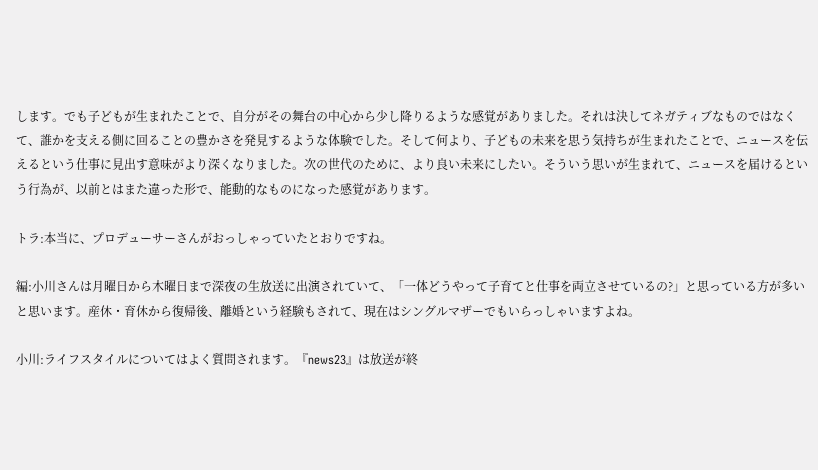します。でも子どもが生まれたことで、自分がその舞台の中心から少し降りるような感覚がありました。それは決してネガティブなものではなくて、誰かを支える側に回ることの豊かさを発見するような体験でした。そして何より、子どもの未来を思う気持ちが生まれたことで、ニュースを伝えるという仕事に見出す意味がより深くなりました。次の世代のために、より良い未来にしたい。そういう思いが生まれて、ニュースを届けるという行為が、以前とはまた違った形で、能動的なものになった感覚があります。

トラ:本当に、プロデューサーさんがおっしゃっていたとおりですね。

編:小川さんは月曜日から木曜日まで深夜の生放送に出演されていて、「一体どうやって子育てと仕事を両立させているの?」と思っている方が多いと思います。産休・育休から復帰後、離婚という経験もされて、現在はシングルマザーでもいらっしゃいますよね。

小川:ライフスタイルについてはよく質問されます。『news23』は放送が終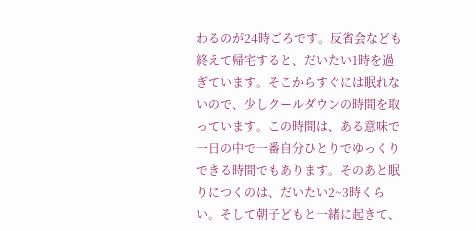わるのが24時ごろです。反省会なども終えて帰宅すると、だいたい1時を過ぎています。そこからすぐには眠れないので、少しクールダウンの時間を取っています。この時間は、ある意味で一日の中で一番自分ひとりでゆっくりできる時間でもあります。そのあと眠りにつくのは、だいたい2~3時くらい。そして朝子どもと一緒に起きて、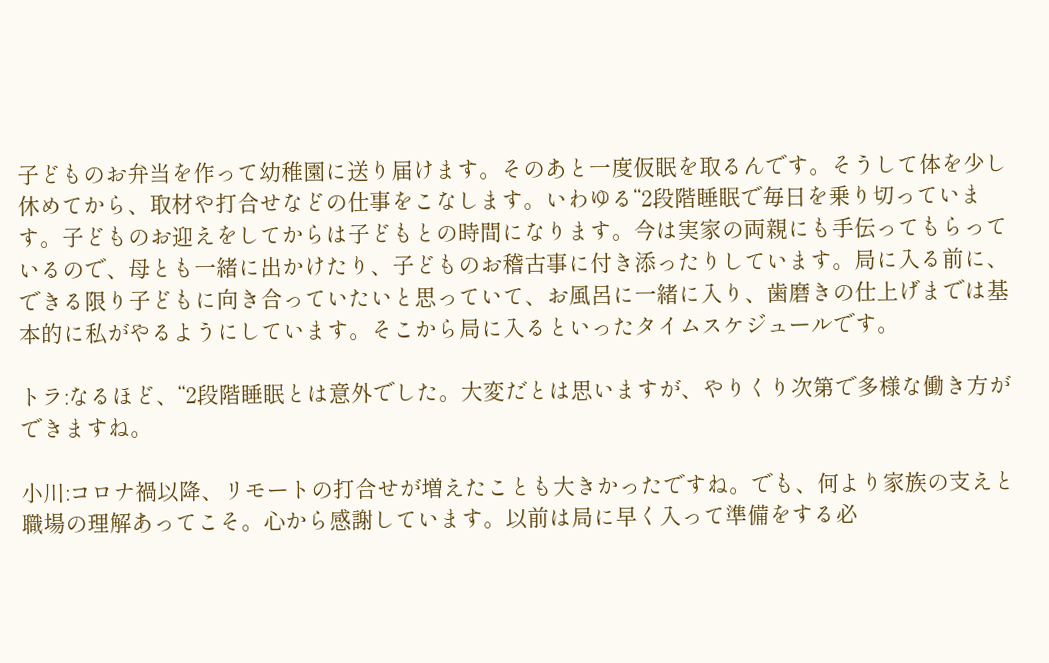子どものお弁当を作って幼稚園に送り届けます。そのあと一度仮眠を取るんです。そうして体を少し休めてから、取材や打合せなどの仕事をこなします。いわゆる“2段階睡眠で毎日を乗り切っています。子どものお迎えをしてからは子どもとの時間になります。今は実家の両親にも手伝ってもらっているので、母とも一緒に出かけたり、子どものお稽古事に付き添ったりしています。局に入る前に、できる限り子どもに向き合っていたいと思っていて、お風呂に一緒に入り、歯磨きの仕上げまでは基本的に私がやるようにしています。そこから局に入るといったタイムスケジュールです。

トラ:なるほど、“2段階睡眠とは意外でした。大変だとは思いますが、やりくり次第で多様な働き方ができますね。

小川:コロナ禍以降、リモートの打合せが増えたことも大きかったですね。でも、何より家族の支えと職場の理解あってこそ。心から感謝しています。以前は局に早く入って準備をする必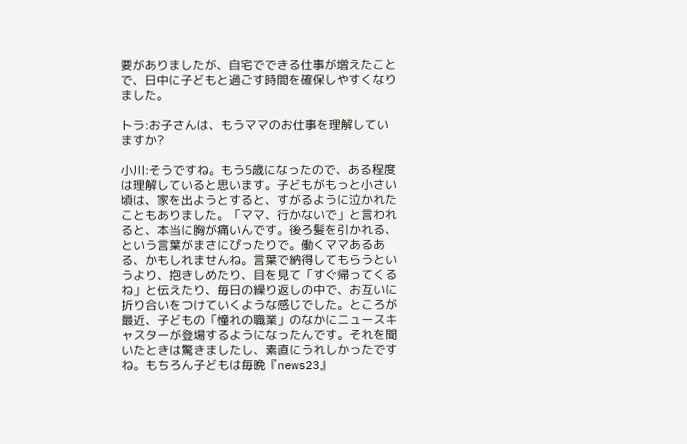要がありましたが、自宅でできる仕事が増えたことで、日中に子どもと過ごす時間を確保しやすくなりました。

トラ:お子さんは、もうママのお仕事を理解していますか?

小川:そうですね。もう5歳になったので、ある程度は理解していると思います。子どもがもっと小さい頃は、家を出ようとすると、すがるように泣かれたこともありました。「ママ、行かないで」と言われると、本当に胸が痛いんです。後ろ髪を引かれる、という言葉がまさにぴったりで。働くママあるある、かもしれませんね。言葉で納得してもらうというより、抱きしめたり、目を見て「すぐ帰ってくるね」と伝えたり、毎日の繰り返しの中で、お互いに折り合いをつけていくような感じでした。ところが最近、子どもの「憧れの職業」のなかにニュースキャスターが登場するようになったんです。それを聞いたときは驚きましたし、素直にうれしかったですね。もちろん子どもは毎晩『news23』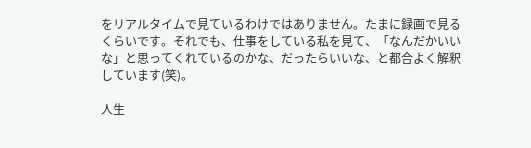をリアルタイムで見ているわけではありません。たまに録画で見るくらいです。それでも、仕事をしている私を見て、「なんだかいいな」と思ってくれているのかな、だったらいいな、と都合よく解釈しています(笑)。

人生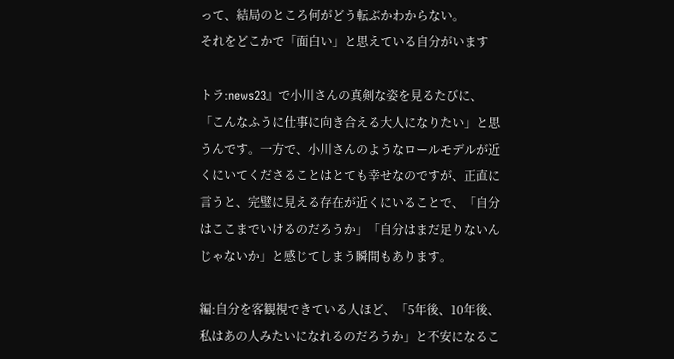って、結局のところ何がどう転ぶかわからない。
それをどこかで「面白い」と思えている自分がいます

トラ:news23』で小川さんの真剣な姿を見るたびに、「こんなふうに仕事に向き合える大人になりたい」と思うんです。一方で、小川さんのようなロールモデルが近くにいてくださることはとても幸せなのですが、正直に言うと、完璧に見える存在が近くにいることで、「自分はここまでいけるのだろうか」「自分はまだ足りないんじゃないか」と感じてしまう瞬間もあります。

編:自分を客観視できている人ほど、「5年後、10年後、私はあの人みたいになれるのだろうか」と不安になるこ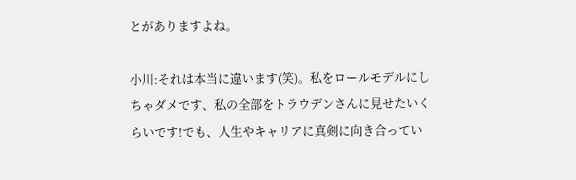とがありますよね。

小川:それは本当に違います(笑)。私をロールモデルにしちゃダメです、私の全部をトラウデンさんに見せたいくらいです!でも、人生やキャリアに真剣に向き合ってい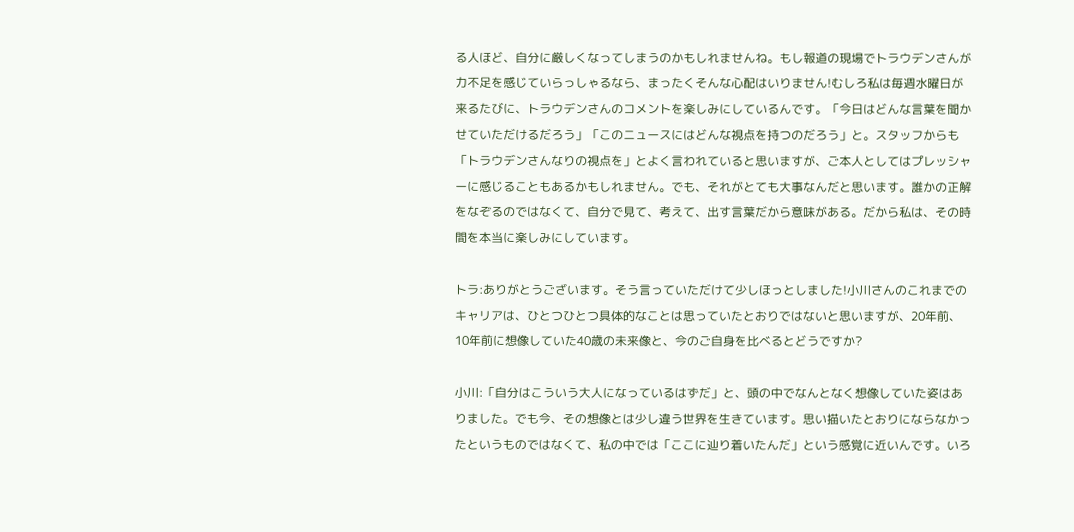る人ほど、自分に厳しくなってしまうのかもしれませんね。もし報道の現場でトラウデンさんが力不足を感じていらっしゃるなら、まったくそんな心配はいりません!むしろ私は毎週水曜日が来るたびに、トラウデンさんのコメントを楽しみにしているんです。「今日はどんな言葉を聞かせていただけるだろう」「このニュースにはどんな視点を持つのだろう」と。スタッフからも「トラウデンさんなりの視点を」とよく言われていると思いますが、ご本人としてはプレッシャーに感じることもあるかもしれません。でも、それがとても大事なんだと思います。誰かの正解をなぞるのではなくて、自分で見て、考えて、出す言葉だから意味がある。だから私は、その時間を本当に楽しみにしています。

トラ:ありがとうございます。そう言っていただけて少しほっとしました!小川さんのこれまでのキャリアは、ひとつひとつ具体的なことは思っていたとおりではないと思いますが、20年前、10年前に想像していた40歳の未来像と、今のご自身を比べるとどうですか?

小川:「自分はこういう大人になっているはずだ」と、頭の中でなんとなく想像していた姿はありました。でも今、その想像とは少し違う世界を生きています。思い描いたとおりにならなかったというものではなくて、私の中では「ここに辿り着いたんだ」という感覚に近いんです。いろ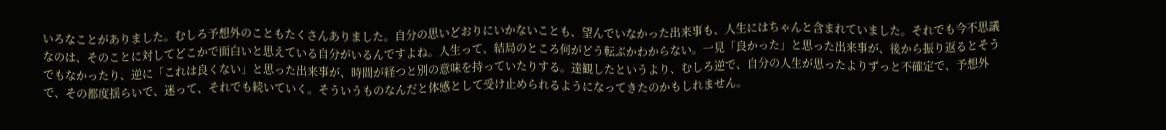いろなことがありました。むしろ予想外のこともたくさんありました。自分の思いどおりにいかないことも、望んでいなかった出来事も、人生にはちゃんと含まれていました。それでも今不思議なのは、そのことに対してどこかで面白いと思えている自分がいるんですよね。人生って、結局のところ何がどう転ぶかわからない。一見「良かった」と思った出来事が、後から振り返るとそうでもなかったり、逆に「これは良くない」と思った出来事が、時間が経つと別の意味を持っていたりする。達観したというより、むしろ逆で、自分の人生が思ったよりずっと不確定で、予想外で、その都度揺らいで、迷って、それでも続いていく。そういうものなんだと体感として受け止められるようになってきたのかもしれません。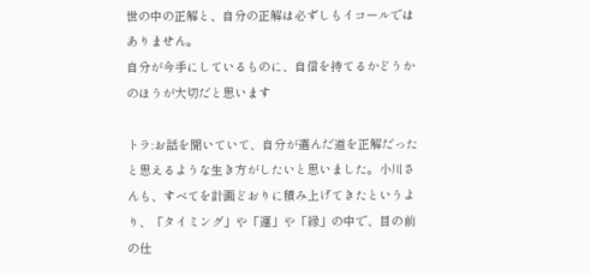世の中の正解と、自分の正解は必ずしもイコールではありません。
自分が今手にしているものに、自信を持てるかどうかのほうが大切だと思います

トラ:お話を聞いていて、自分が選んだ道を正解だったと思えるような生き方がしたいと思いました。小川さんも、すべてを計画どおりに積み上げてきたというより、「タイミング」や「運」や「縁」の中で、目の前の仕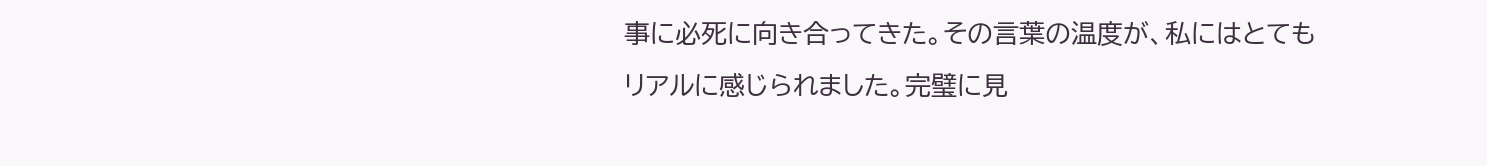事に必死に向き合ってきた。その言葉の温度が、私にはとてもリアルに感じられました。完璧に見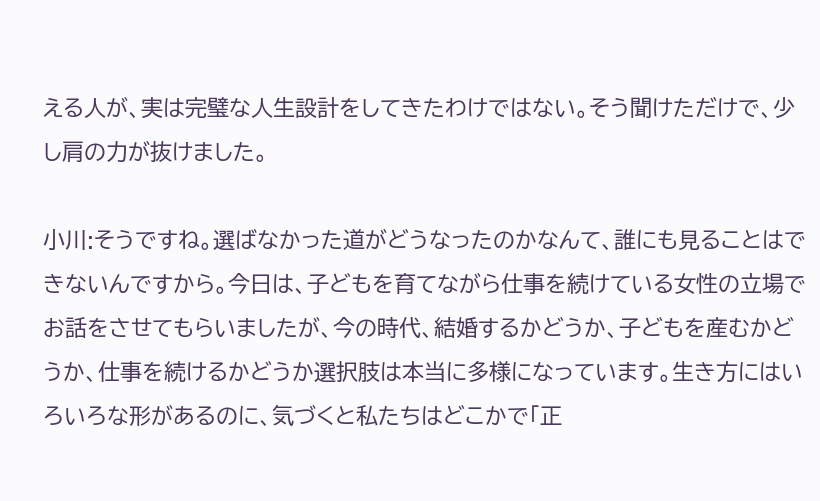える人が、実は完璧な人生設計をしてきたわけではない。そう聞けただけで、少し肩の力が抜けました。

小川:そうですね。選ばなかった道がどうなったのかなんて、誰にも見ることはできないんですから。今日は、子どもを育てながら仕事を続けている女性の立場でお話をさせてもらいましたが、今の時代、結婚するかどうか、子どもを産むかどうか、仕事を続けるかどうか選択肢は本当に多様になっています。生き方にはいろいろな形があるのに、気づくと私たちはどこかで「正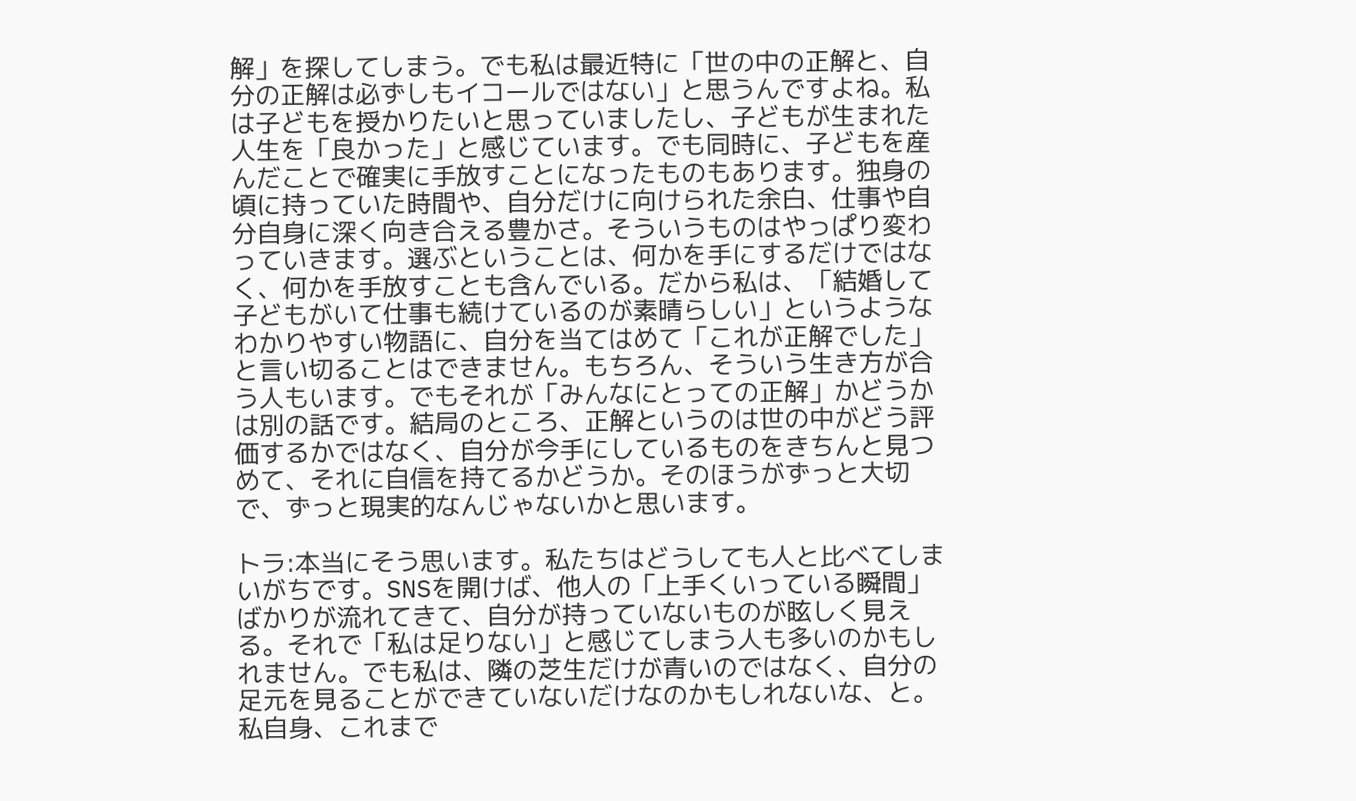解」を探してしまう。でも私は最近特に「世の中の正解と、自分の正解は必ずしもイコールではない」と思うんですよね。私は子どもを授かりたいと思っていましたし、子どもが生まれた人生を「良かった」と感じています。でも同時に、子どもを産んだことで確実に手放すことになったものもあります。独身の頃に持っていた時間や、自分だけに向けられた余白、仕事や自分自身に深く向き合える豊かさ。そういうものはやっぱり変わっていきます。選ぶということは、何かを手にするだけではなく、何かを手放すことも含んでいる。だから私は、「結婚して子どもがいて仕事も続けているのが素晴らしい」というようなわかりやすい物語に、自分を当てはめて「これが正解でした」と言い切ることはできません。もちろん、そういう生き方が合う人もいます。でもそれが「みんなにとっての正解」かどうかは別の話です。結局のところ、正解というのは世の中がどう評価するかではなく、自分が今手にしているものをきちんと見つめて、それに自信を持てるかどうか。そのほうがずっと大切で、ずっと現実的なんじゃないかと思います。

トラ:本当にそう思います。私たちはどうしても人と比べてしまいがちです。SNSを開けば、他人の「上手くいっている瞬間」ばかりが流れてきて、自分が持っていないものが眩しく見える。それで「私は足りない」と感じてしまう人も多いのかもしれません。でも私は、隣の芝生だけが青いのではなく、自分の足元を見ることができていないだけなのかもしれないな、と。私自身、これまで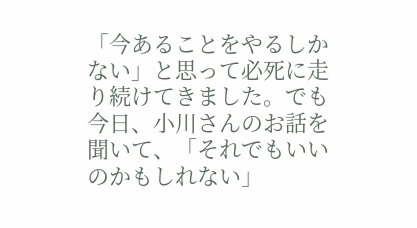「今あることをやるしかない」と思って必死に走り続けてきました。でも今日、小川さんのお話を聞いて、「それでもいいのかもしれない」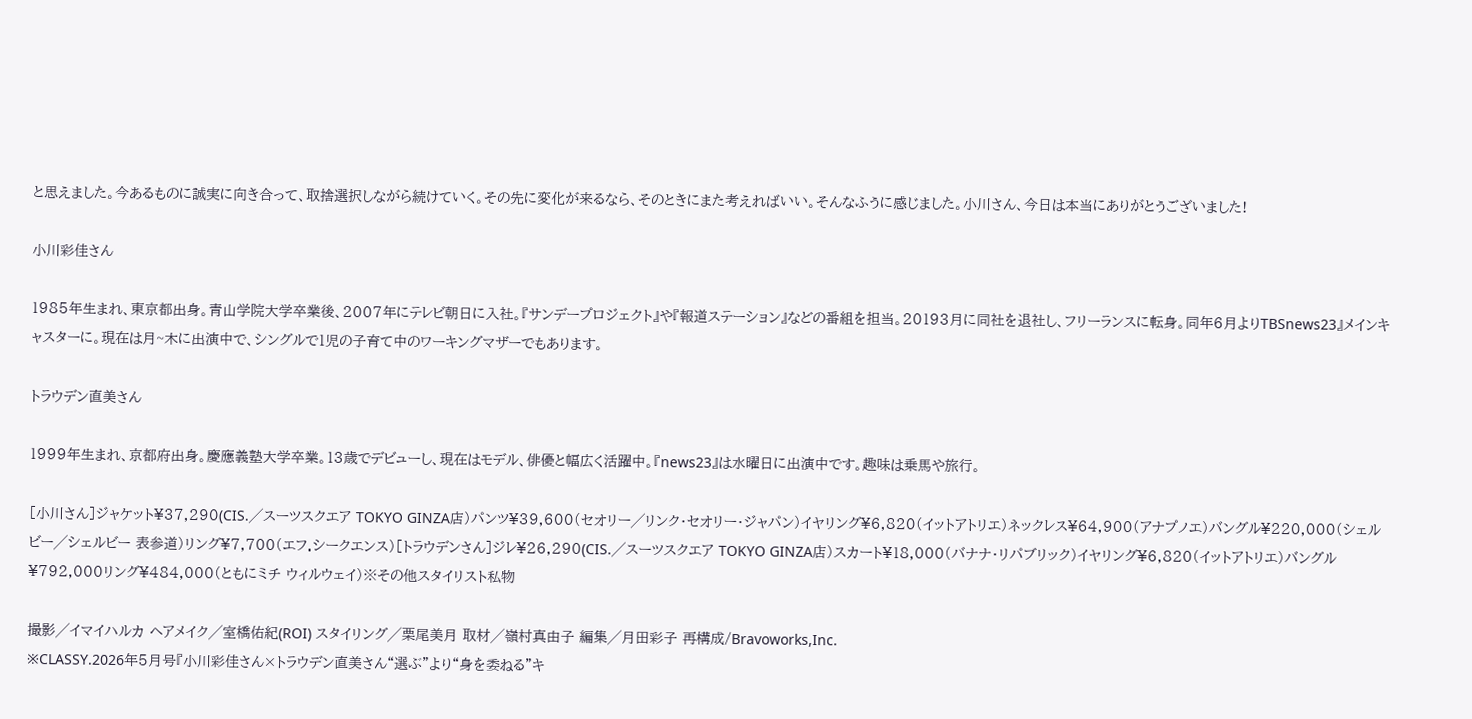と思えました。今あるものに誠実に向き合って、取捨選択しながら続けていく。その先に変化が来るなら、そのときにまた考えればいい。そんなふうに感じました。小川さん、今日は本当にありがとうございました!

小川彩佳さん

1985年生まれ、東京都出身。青山学院大学卒業後、2007年にテレビ朝日に入社。『サンデープロジェクト』や『報道ステーション』などの番組を担当。20193月に同社を退社し、フリーランスに転身。同年6月よりTBSnews23』メインキャスターに。現在は月~木に出演中で、シングルで1児の子育て中のワーキングマザーでもあります。

トラウデン直美さん

1999年生まれ、京都府出身。慶應義塾大学卒業。13歳でデビューし、現在はモデル、俳優と幅広く活躍中。『news23』は水曜日に出演中です。趣味は乗馬や旅行。

[小川さん]ジャケット¥37,290(CIS.╱スーツスクエア TOKYO GINZA店)パンツ¥39,600(セオリー╱リンク・セオリー・ジャパン)イヤリング¥6,820(イットアトリエ)ネックレス¥64,900(アナプノエ)バングル¥220,000(シェルビー╱シェルビー 表参道)リング¥7,700(エフ.シークエンス)[トラウデンさん]ジレ¥26,290(CIS.╱スーツスクエア TOKYO GINZA店)スカート¥18,000(バナナ・リパブリック)イヤリング¥6,820(イットアトリエ)バングル¥792,000リング¥484,000(ともにミチ ウィルウェイ)※その他スタイリスト私物

撮影╱イマイハルカ ヘアメイク╱室橋佑紀(ROI) スタイリング╱栗尾美月 取材╱嶺村真由子 編集╱月田彩子 再構成/Bravoworks,Inc.
※CLASSY.2026年5月号『小川彩佳さん×トラウデン直美さん“選ぶ”より“身を委ねる”キ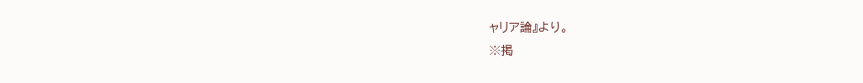ャリア論』より。
※掲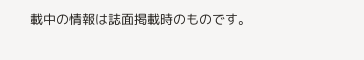載中の情報は誌面掲載時のものです。